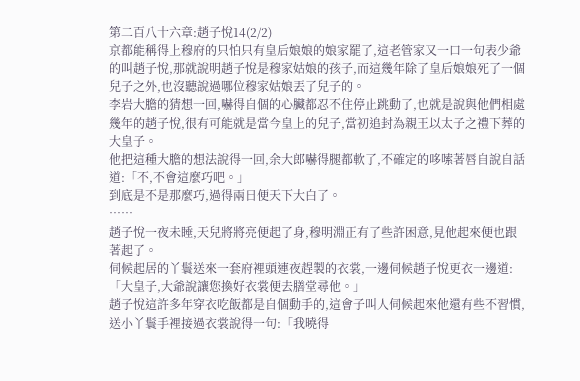第二百八十六章:趙子悅14(2/2)
京都能稱得上穆府的只怕只有皇后娘娘的娘家罷了,這老管家又一口一句表少爺的叫趙子悅,那就說明趙子悅是穆家姑娘的孩子,而這幾年除了皇后娘娘死了一個兒子之外,也沒聽說過哪位穆家姑娘丟了兒子的。
李岩大膽的猜想一回,嚇得自個的心臟都忍不住停止跳動了,也就是說與他們相處幾年的趙子悅,很有可能就是當今皇上的兒子,當初追封為親王以太子之禮下葬的大皇子。
他把這種大膽的想法說得一回,余大郎嚇得腿都軟了,不確定的哆嗦著唇自說自話道:「不,不會這麼巧吧。」
到底是不是那麼巧,過得兩日便天下大白了。
……
趙子悅一夜未睡,天兒將將亮便起了身,穆明淵正有了些許困意,見他起來便也跟著起了。
伺候起居的丫鬟送來一套府裡頭連夜趕製的衣裳,一邊伺候趙子悅更衣一邊道:「大皇子,大爺說讓您換好衣裳便去膳堂尋他。」
趙子悅這許多年穿衣吃飯都是自個動手的,這會子叫人伺候起來他還有些不習慣,送小丫鬟手裡接過衣裳說得一句:「我曉得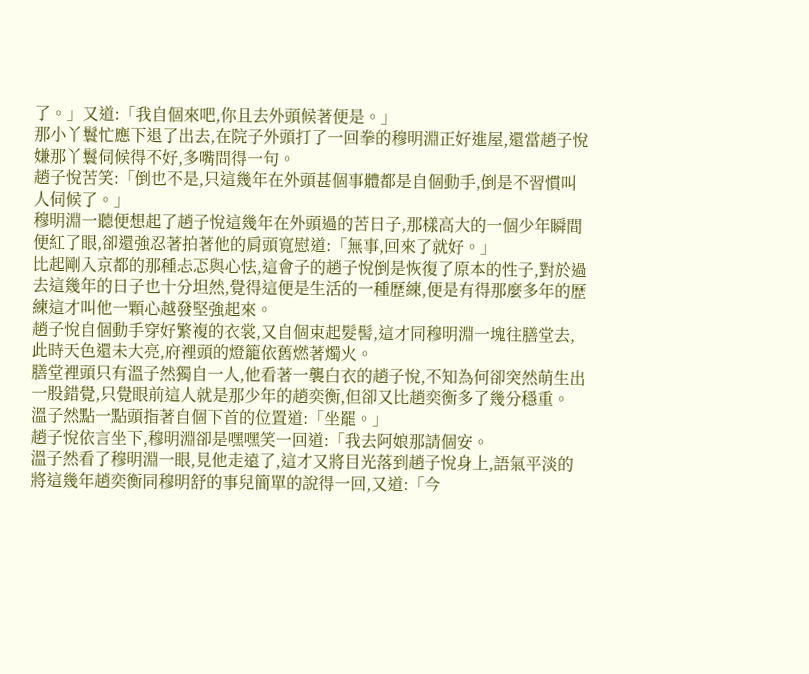了。」又道:「我自個來吧,你且去外頭候著便是。」
那小丫鬟忙應下退了出去,在院子外頭打了一回拳的穆明淵正好進屋,還當趙子悅嫌那丫鬟伺候得不好,多嘴問得一句。
趙子悅苦笑:「倒也不是,只這幾年在外頭甚個事體都是自個動手,倒是不習慣叫人伺候了。」
穆明淵一聽便想起了趙子悅這幾年在外頭過的苦日子,那樣高大的一個少年瞬間便紅了眼,卻還強忍著拍著他的肩頭寬慰道:「無事,回來了就好。」
比起剛入京都的那種忐忑與心怯,這會子的趙子悅倒是恢復了原本的性子,對於過去這幾年的日子也十分坦然,覺得這便是生活的一種歷練,便是有得那麼多年的歷練這才叫他一顆心越發堅強起來。
趙子悅自個動手穿好繁複的衣裳,又自個束起髮髻,這才同穆明淵一塊往膳堂去,此時天色還未大亮,府裡頭的燈籠依舊燃著燭火。
膳堂裡頭只有溫子然獨自一人,他看著一襲白衣的趙子悅,不知為何卻突然萌生出一股錯覺,只覺眼前這人就是那少年的趙奕衡,但卻又比趙奕衡多了幾分穩重。
溫子然點一點頭指著自個下首的位置道:「坐罷。」
趙子悅依言坐下,穆明淵卻是嘿嘿笑一回道:「我去阿娘那請個安。
溫子然看了穆明淵一眼,見他走遠了,這才又將目光落到趙子悅身上,語氣平淡的將這幾年趙奕衡同穆明舒的事兒簡單的說得一回,又道:「今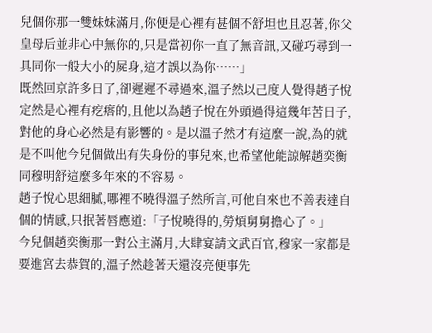兒個你那一雙妹妹滿月,你便是心裡有甚個不舒坦也且忍著,你父皇母后並非心中無你的,只是當初你一直了無音訊,又碰巧尋到一具同你一般大小的屍身,這才誤以為你……」
既然回京許多日了,卻遲遲不尋過來,溫子然以己度人覺得趙子悅定然是心裡有疙瘩的,且他以為趙子悅在外頭過得這幾年苦日子,對他的身心必然是有影響的。是以溫子然才有這麼一說,為的就是不叫他今兒個做出有失身份的事兒來,也希望他能諒解趙奕衡同穆明舒這麼多年來的不容易。
趙子悅心思細膩,哪裡不曉得溫子然所言,可他自來也不善表達自個的情感,只抿著唇應道:「子悅曉得的,勞煩舅舅擔心了。」
今兒個趙奕衡那一對公主滿月,大肆宴請文武百官,穆家一家都是要進宮去恭賀的,溫子然趁著天還沒亮便事先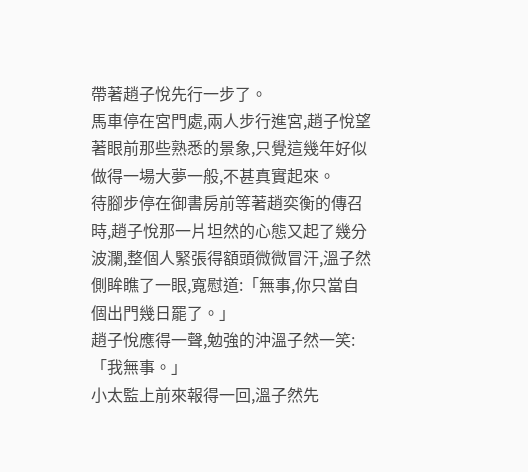帶著趙子悅先行一步了。
馬車停在宮門處,兩人步行進宮,趙子悅望著眼前那些熟悉的景象,只覺這幾年好似做得一場大夢一般,不甚真實起來。
待腳步停在御書房前等著趙奕衡的傳召時,趙子悅那一片坦然的心態又起了幾分波瀾,整個人緊張得額頭微微冒汗,溫子然側眸瞧了一眼,寬慰道:「無事,你只當自個出門幾日罷了。」
趙子悅應得一聲,勉強的沖溫子然一笑:「我無事。」
小太監上前來報得一回,溫子然先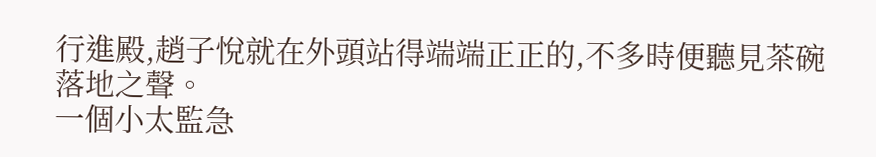行進殿,趙子悅就在外頭站得端端正正的,不多時便聽見茶碗落地之聲。
一個小太監急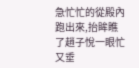急忙忙的從殿內跑出來,抬眸瞧了趙子悅一眼忙又垂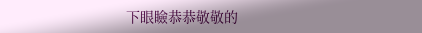下眼瞼恭恭敬敬的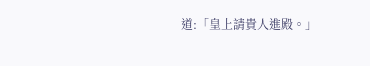道:「皇上請貴人進殿。」